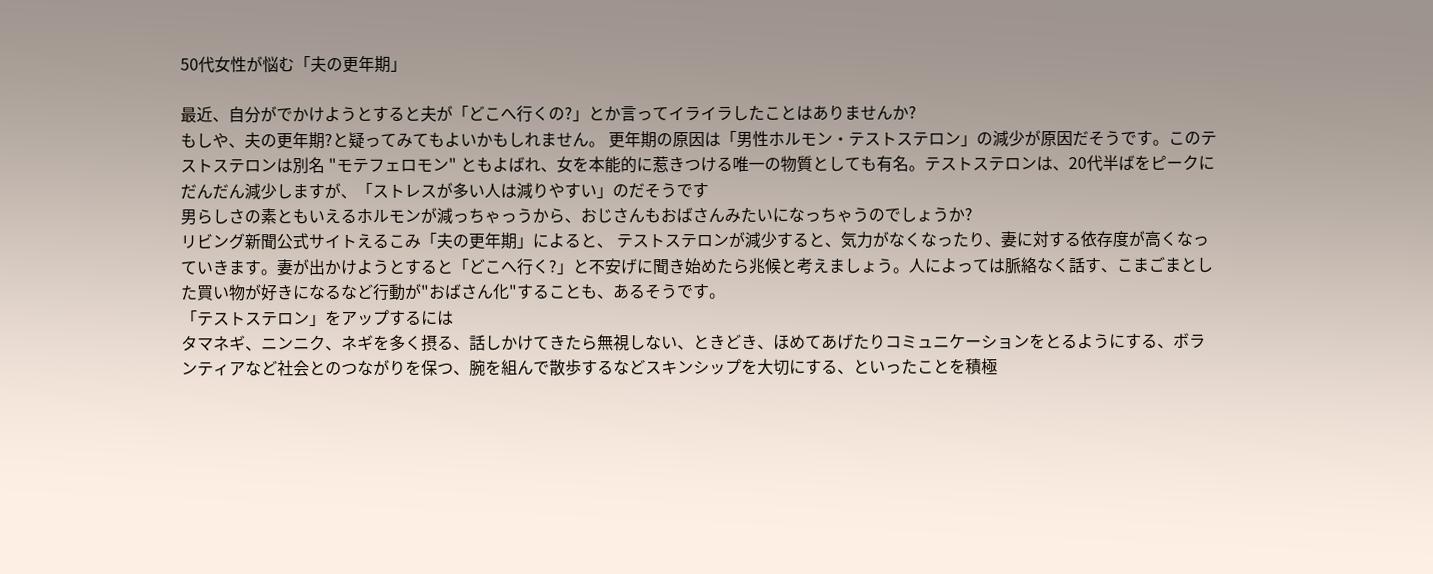50代女性が悩む「夫の更年期」

最近、自分がでかけようとすると夫が「どこへ行くの?」とか言ってイライラしたことはありませんか?
もしや、夫の更年期?と疑ってみてもよいかもしれません。 更年期の原因は「男性ホルモン・テストステロン」の減少が原因だそうです。このテストステロンは別名 "モテフェロモン" ともよばれ、女を本能的に惹きつける唯一の物質としても有名。テストステロンは、20代半ばをピークにだんだん減少しますが、「ストレスが多い人は減りやすい」のだそうです
男らしさの素ともいえるホルモンが減っちゃっうから、おじさんもおばさんみたいになっちゃうのでしょうか?
リビング新聞公式サイトえるこみ「夫の更年期」によると、 テストステロンが減少すると、気力がなくなったり、妻に対する依存度が高くなっていきます。妻が出かけようとすると「どこへ行く?」と不安げに聞き始めたら兆候と考えましょう。人によっては脈絡なく話す、こまごまとした買い物が好きになるなど行動が"おばさん化"することも、あるそうです。
「テストステロン」をアップするには
タマネギ、ニンニク、ネギを多く摂る、話しかけてきたら無視しない、ときどき、ほめてあげたりコミュニケーションをとるようにする、ボランティアなど社会とのつながりを保つ、腕を組んで散歩するなどスキンシップを大切にする、といったことを積極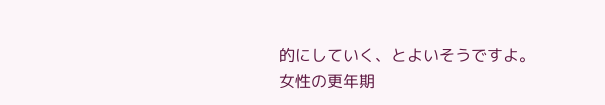的にしていく、とよいそうですよ。
女性の更年期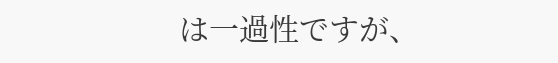は一過性ですが、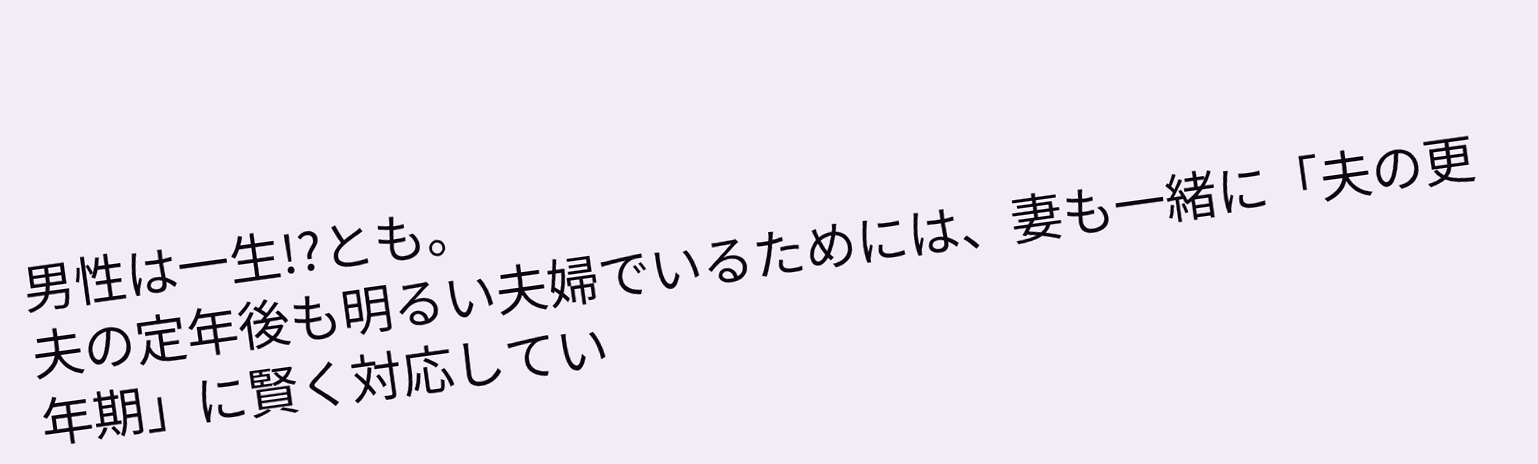男性は一生!?とも。
夫の定年後も明るい夫婦でいるためには、妻も一緒に「夫の更年期」に賢く対応してい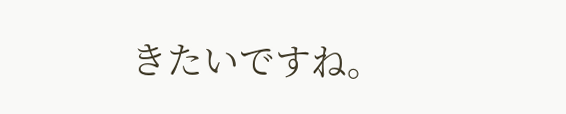きたいですね。